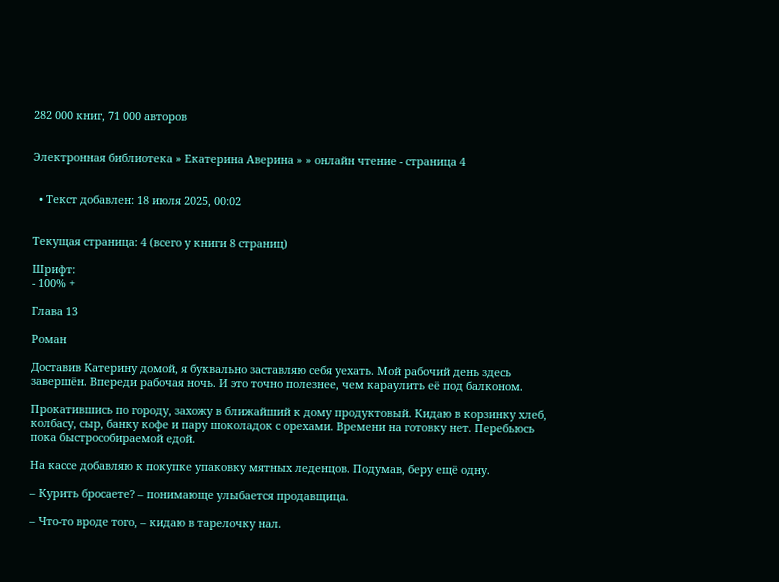282 000 книг, 71 000 авторов


Электронная библиотека » Екатерина Аверина » » онлайн чтение - страница 4


  • Текст добавлен: 18 июля 2025, 00:02


Текущая страница: 4 (всего у книги 8 страниц)

Шрифт:
- 100% +

Глава 13

Роман

Доставив Катерину домой, я буквально заставляю себя уехать. Мой рабочий день здесь завершён. Впереди рабочая ночь. И это точно полезнее, чем караулить её под балконом.

Прокатившись по городу, захожу в ближайший к дому продуктовый. Кидаю в корзинку хлеб, колбасу, сыр, банку кофе и пару шоколадок с орехами. Времени на готовку нет. Перебьюсь пока быстрособираемой едой.

На кассе добавляю к покупке упаковку мятных леденцов. Подумав, беру ещё одну.

– Курить бросаете? – понимающе улыбается продавщица.

– Что-то вроде того, – кидаю в тарелочку нал.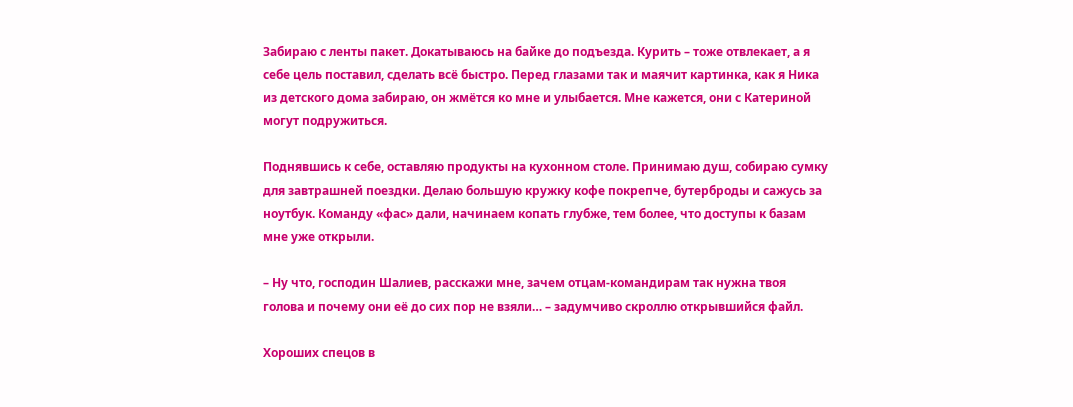Забираю с ленты пакет. Докатываюсь на байке до подъезда. Курить – тоже отвлекает, а я себе цель поставил, сделать всё быстро. Перед глазами так и маячит картинка, как я Ника из детского дома забираю, он жмётся ко мне и улыбается. Мне кажется, они с Катериной могут подружиться.

Поднявшись к себе, оставляю продукты на кухонном столе. Принимаю душ, собираю сумку для завтрашней поездки. Делаю большую кружку кофе покрепче, бутерброды и сажусь за ноутбук. Команду «фас» дали, начинаем копать глубже, тем более, что доступы к базам мне уже открыли.

– Ну что, господин Шалиев, расскажи мне, зачем отцам-командирам так нужна твоя голова и почему они её до сих пор не взяли… – задумчиво скроллю открывшийся файл.

Хороших спецов в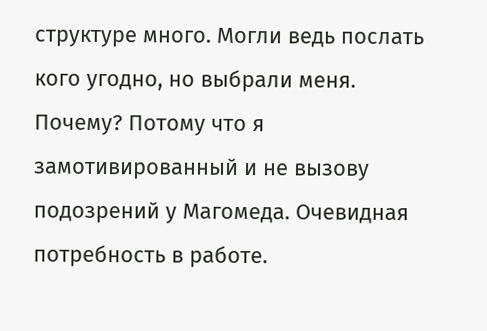структуре много. Могли ведь послать кого угодно, но выбрали меня. Почему? Потому что я замотивированный и не вызову подозрений у Магомеда. Очевидная потребность в работе.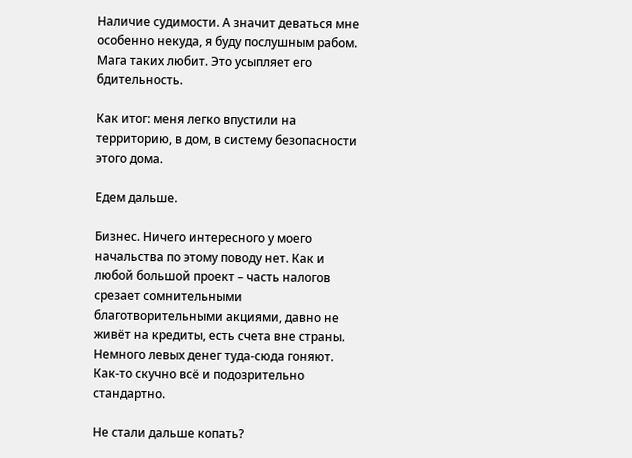Наличие судимости. А значит деваться мне особенно некуда, я буду послушным рабом. Мага таких любит. Это усыпляет его бдительность.

Как итог: меня легко впустили на территорию, в дом, в систему безопасности этого дома.

Едем дальше.

Бизнес. Ничего интересного у моего начальства по этому поводу нет. Как и любой большой проект – часть налогов срезает сомнительными благотворительными акциями, давно не живёт на кредиты, есть счета вне страны. Немного левых денег туда-сюда гоняют. Как-то скучно всё и подозрительно стандартно.

Не стали дальше копать?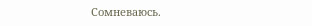Сомневаюсь.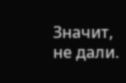Значит, не дали.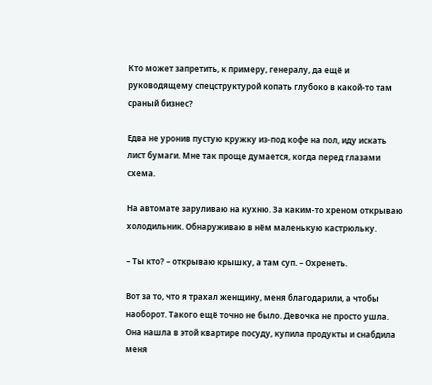Кто может запретить, к примеру, генералу, да ещё и руководящему спецструктурой копать глубоко в какой-то там сраный бизнес?

Едва не уронив пустую кружку из-под кофе на пол, иду искать лист бумаги. Мне так проще думается, когда перед глазами схема.

На автомате заруливаю на кухню. За каким-то хреном открываю холодильник. Обнаруживаю в нём маленькую кастрюльку.

– Ты кто? – открываю крышку, а там суп. – Охренеть.

Вот за то, что я трахал женщину, меня благодарили, а чтобы наоборот. Такого ещё точно не было. Девочка не просто ушла. Она нашла в этой квартире посуду, купила продукты и снабдила меня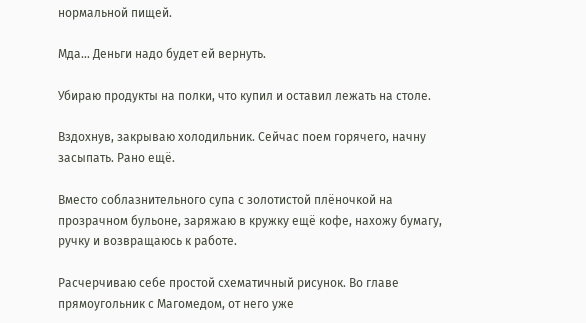нормальной пищей.

Мда… Деньги надо будет ей вернуть.

Убираю продукты на полки, что купил и оставил лежать на столе.

Вздохнув, закрываю холодильник. Сейчас поем горячего, начну засыпать. Рано ещё.

Вместо соблазнительного супа с золотистой плёночкой на прозрачном бульоне, заряжаю в кружку ещё кофе, нахожу бумагу, ручку и возвращаюсь к работе.

Расчерчиваю себе простой схематичный рисунок. Во главе прямоугольник с Магомедом, от него уже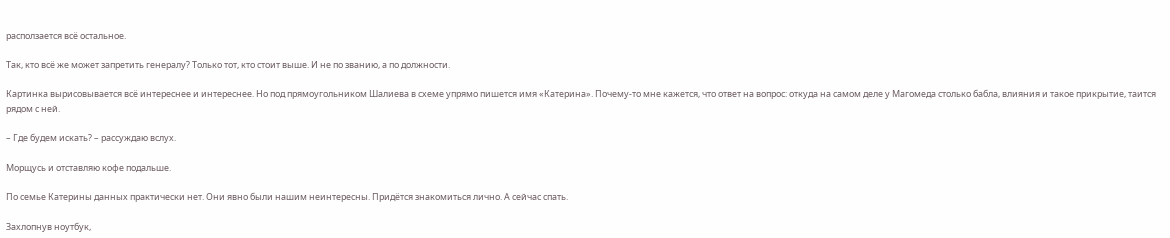расползается всё остальное.

Так, кто всё же может запретить генералу? Только тот, кто стоит выше. И не по званию, а по должности.

Картинка вырисовывается всё интереснее и интереснее. Но под прямоугольником Шалиева в схеме упрямо пишется имя «Катерина». Почему-то мне кажется, что ответ на вопрос: откуда на самом деле у Магомеда столько бабла, влияния и такое прикрытие, таится рядом с ней.

– Где будем искать? – рассуждаю вслух.

Морщусь и отставляю кофе подальше.

По семье Катерины данных практически нет. Они явно были нашим неинтересны. Придётся знакомиться лично. А сейчас спать.

Захлопнув ноутбук,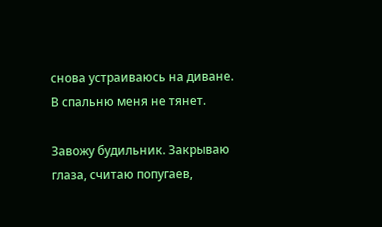снова устраиваюсь на диване. В спальню меня не тянет.

Завожу будильник. Закрываю глаза, считаю попугаев,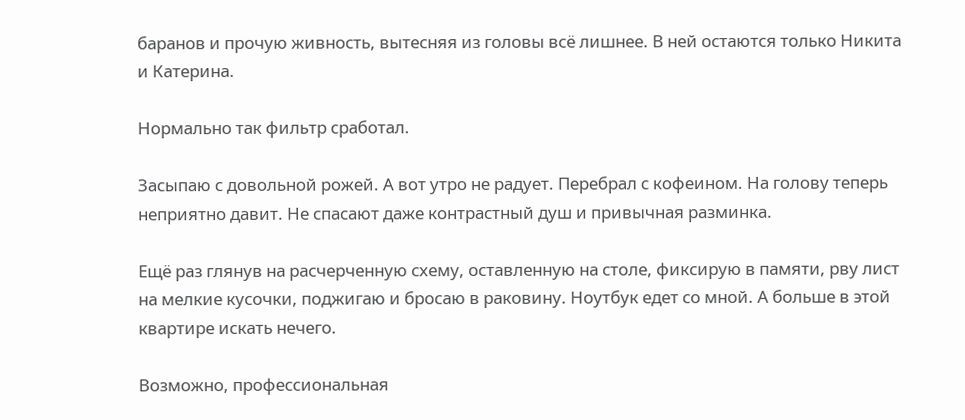баранов и прочую живность, вытесняя из головы всё лишнее. В ней остаются только Никита и Катерина.

Нормально так фильтр сработал.

Засыпаю с довольной рожей. А вот утро не радует. Перебрал с кофеином. На голову теперь неприятно давит. Не спасают даже контрастный душ и привычная разминка.

Ещё раз глянув на расчерченную схему, оставленную на столе, фиксирую в памяти, рву лист на мелкие кусочки, поджигаю и бросаю в раковину. Ноутбук едет со мной. А больше в этой квартире искать нечего.

Возможно, профессиональная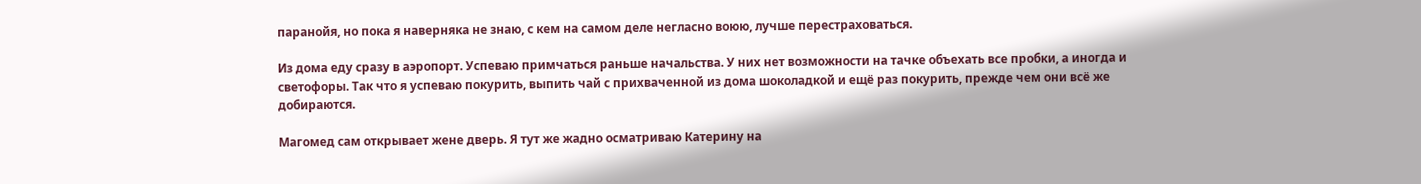паранойя, но пока я наверняка не знаю, с кем на самом деле негласно воюю, лучше перестраховаться.

Из дома еду сразу в аэропорт. Успеваю примчаться раньше начальства. У них нет возможности на тачке объехать все пробки, а иногда и светофоры. Так что я успеваю покурить, выпить чай с прихваченной из дома шоколадкой и ещё раз покурить, прежде чем они всё же добираются.

Магомед сам открывает жене дверь. Я тут же жадно осматриваю Катерину на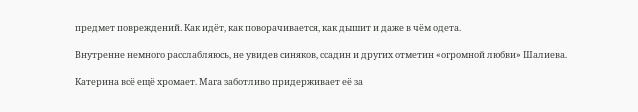предмет повреждений. Как идёт, как поворачивается, как дышит и даже в чём одета.

Внутренне немного расслабляюсь, не увидев синяков, ссадин и других отметин «огромной любви» Шалиева.

Катерина всё ещё хромает. Мага заботливо придерживает её за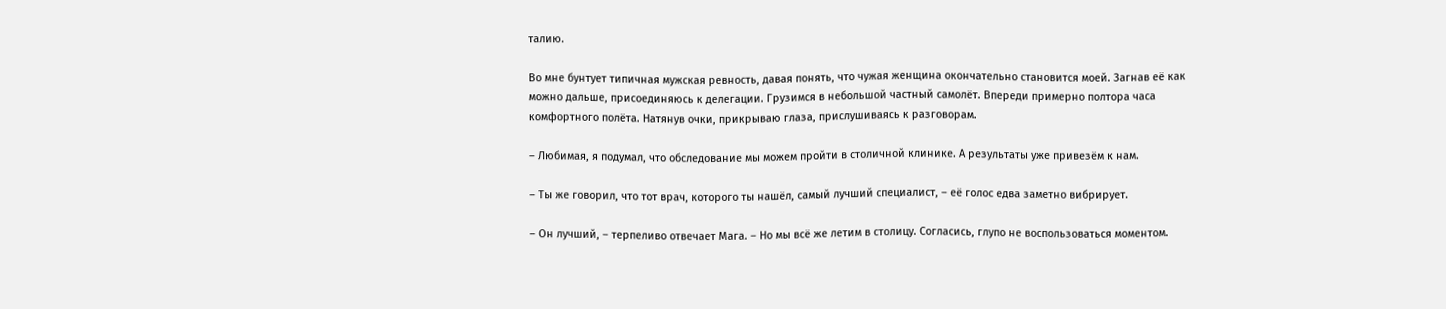талию.

Во мне бунтует типичная мужская ревность, давая понять, что чужая женщина окончательно становится моей. Загнав её как можно дальше, присоединяюсь к делегации. Грузимся в небольшой частный самолёт. Впереди примерно полтора часа комфортного полёта. Натянув очки, прикрываю глаза, прислушиваясь к разговорам.

– Любимая, я подумал, что обследование мы можем пройти в столичной клинике. А результаты уже привезём к нам.

– Ты же говорил, что тот врач, которого ты нашёл, самый лучший специалист, – её голос едва заметно вибрирует.

– Он лучший, – терпеливо отвечает Мага. – Но мы всё же летим в столицу. Согласись, глупо не воспользоваться моментом.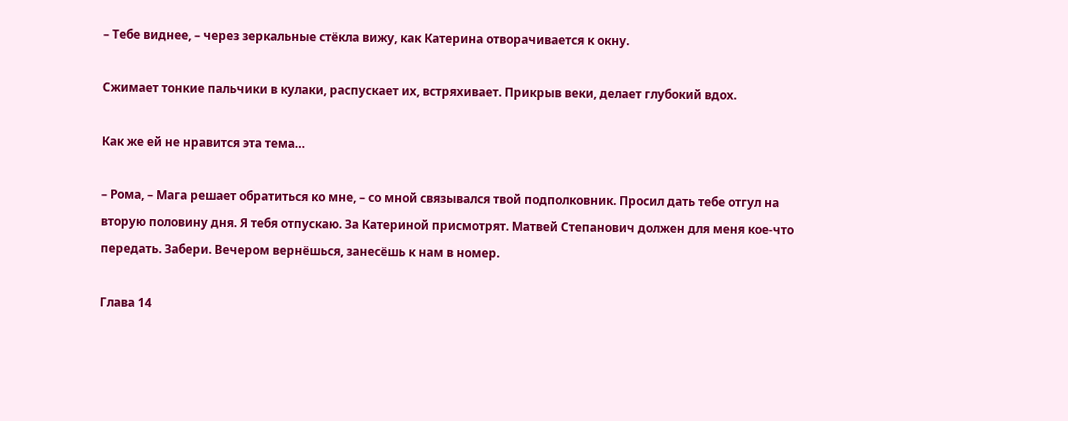– Тебе виднее, – через зеркальные стёкла вижу, как Катерина отворачивается к окну.

Сжимает тонкие пальчики в кулаки, распускает их, встряхивает. Прикрыв веки, делает глубокий вдох.

Как же ей не нравится эта тема…

– Рома, – Мага решает обратиться ко мне, – со мной связывался твой подполковник. Просил дать тебе отгул на вторую половину дня. Я тебя отпускаю. За Катериной присмотрят. Матвей Степанович должен для меня кое-что передать. Забери. Вечером вернёшься, занесёшь к нам в номер.

Глава 14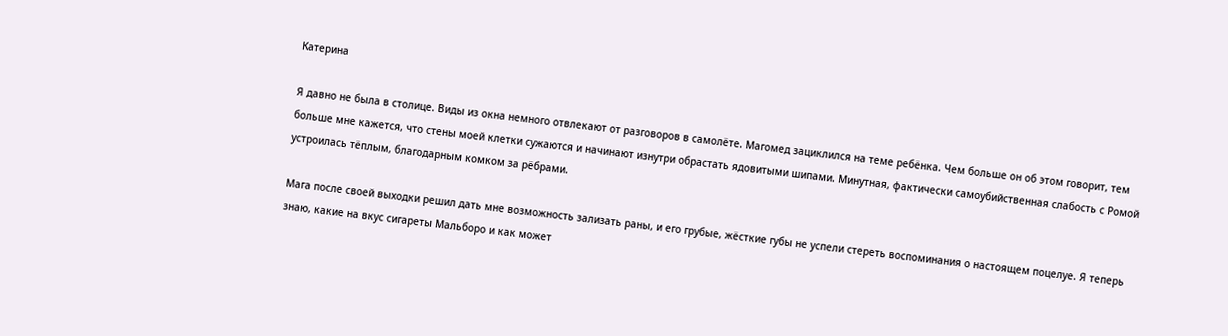Катерина

Я давно не была в столице. Виды из окна немного отвлекают от разговоров в самолёте. Магомед зациклился на теме ребёнка. Чем больше он об этом говорит, тем больше мне кажется, что стены моей клетки сужаются и начинают изнутри обрастать ядовитыми шипами. Минутная, фактически самоубийственная слабость с Ромой устроилась тёплым, благодарным комком за рёбрами.

Мага после своей выходки решил дать мне возможность зализать раны, и его грубые, жёсткие губы не успели стереть воспоминания о настоящем поцелуе. Я теперь знаю, какие на вкус сигареты Мальборо и как может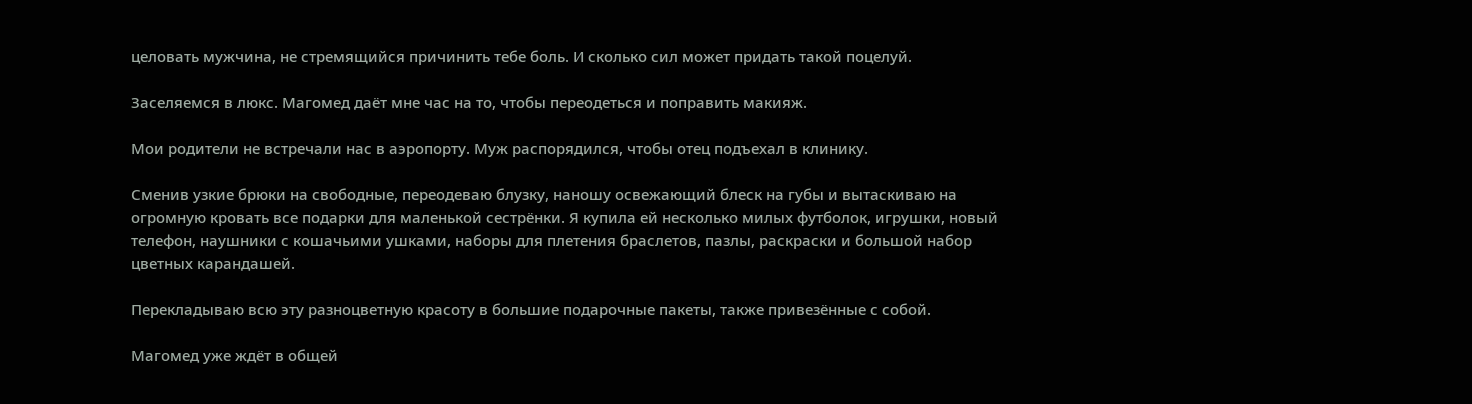целовать мужчина, не стремящийся причинить тебе боль. И сколько сил может придать такой поцелуй.

Заселяемся в люкс. Магомед даёт мне час на то, чтобы переодеться и поправить макияж.

Мои родители не встречали нас в аэропорту. Муж распорядился, чтобы отец подъехал в клинику.

Сменив узкие брюки на свободные, переодеваю блузку, наношу освежающий блеск на губы и вытаскиваю на огромную кровать все подарки для маленькой сестрёнки. Я купила ей несколько милых футболок, игрушки, новый телефон, наушники с кошачьими ушками, наборы для плетения браслетов, пазлы, раскраски и большой набор цветных карандашей.

Перекладываю всю эту разноцветную красоту в большие подарочные пакеты, также привезённые с собой.

Магомед уже ждёт в общей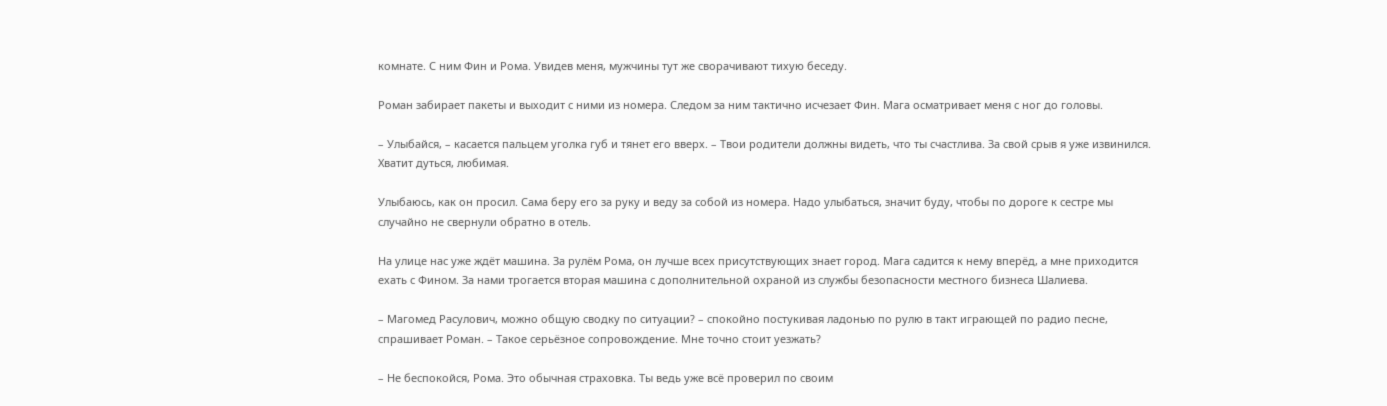комнате. С ним Фин и Рома. Увидев меня, мужчины тут же сворачивают тихую беседу.

Роман забирает пакеты и выходит с ними из номера. Следом за ним тактично исчезает Фин. Мага осматривает меня с ног до головы.

– Улыбайся, – касается пальцем уголка губ и тянет его вверх. – Твои родители должны видеть, что ты счастлива. За свой срыв я уже извинился. Хватит дуться, любимая.

Улыбаюсь, как он просил. Сама беру его за руку и веду за собой из номера. Надо улыбаться, значит буду, чтобы по дороге к сестре мы случайно не свернули обратно в отель.

На улице нас уже ждёт машина. За рулём Рома, он лучше всех присутствующих знает город. Мага садится к нему вперёд, а мне приходится ехать с Фином. За нами трогается вторая машина с дополнительной охраной из службы безопасности местного бизнеса Шалиева.

– Магомед Расулович, можно общую сводку по ситуации? – спокойно постукивая ладонью по рулю в такт играющей по радио песне, спрашивает Роман. – Такое серьёзное сопровождение. Мне точно стоит уезжать?

– Не беспокойся, Рома. Это обычная страховка. Ты ведь уже всё проверил по своим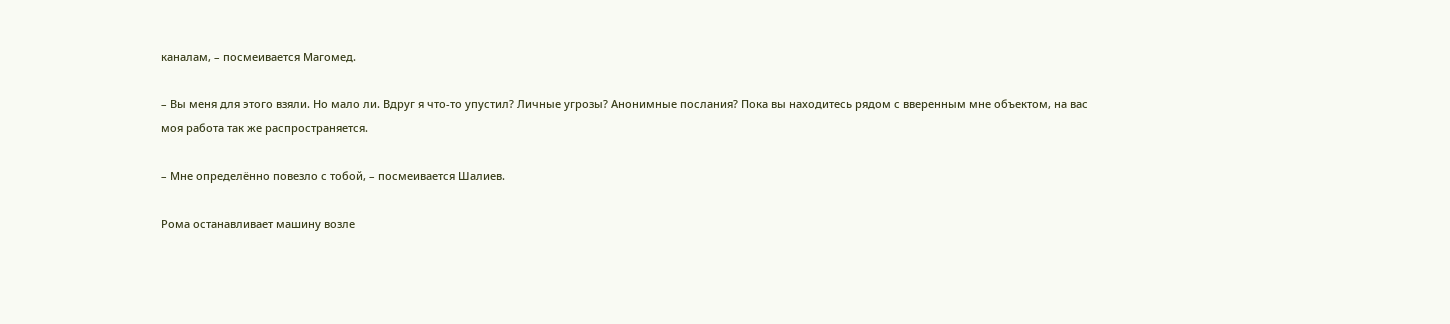каналам, – посмеивается Магомед.

– Вы меня для этого взяли. Но мало ли. Вдруг я что-то упустил? Личные угрозы? Анонимные послания? Пока вы находитесь рядом с вверенным мне объектом, на вас моя работа так же распространяется.

– Мне определённо повезло с тобой, – посмеивается Шалиев.

Рома останавливает машину возле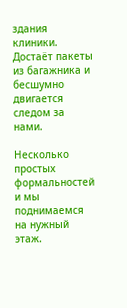здания клиники. Достаёт пакеты из багажника и бесшумно двигается следом за нами.

Несколько простых формальностей и мы поднимаемся на нужный этаж.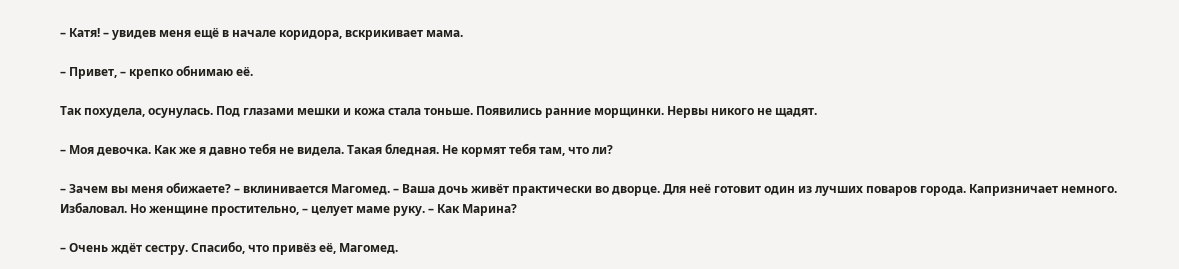– Катя! – увидев меня ещё в начале коридора, вскрикивает мама.

– Привет, – крепко обнимаю её.

Так похудела, осунулась. Под глазами мешки и кожа стала тоньше. Появились ранние морщинки. Нервы никого не щадят.

– Моя девочка. Как же я давно тебя не видела. Такая бледная. Не кормят тебя там, что ли?

– Зачем вы меня обижаете? – вклинивается Магомед. – Ваша дочь живёт практически во дворце. Для неё готовит один из лучших поваров города. Капризничает немного. Избаловал. Но женщине простительно, – целует маме руку. – Как Марина?

– Очень ждёт сестру. Спасибо, что привёз её, Магомед.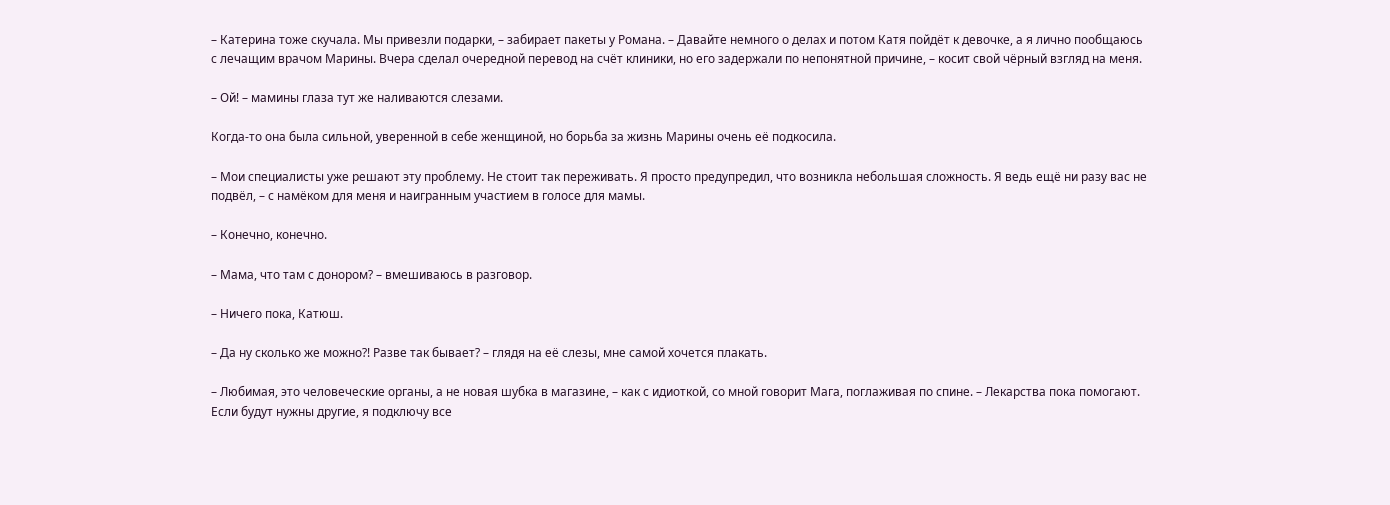– Катерина тоже скучала. Мы привезли подарки, – забирает пакеты у Романа. – Давайте немного о делах и потом Катя пойдёт к девочке, а я лично пообщаюсь с лечащим врачом Марины. Вчера сделал очередной перевод на счёт клиники, но его задержали по непонятной причине, – косит свой чёрный взгляд на меня.

– Ой! – мамины глаза тут же наливаются слезами.

Когда-то она была сильной, уверенной в себе женщиной, но борьба за жизнь Марины очень её подкосила.

– Мои специалисты уже решают эту проблему. Не стоит так переживать. Я просто предупредил, что возникла небольшая сложность. Я ведь ещё ни разу вас не подвёл, – с намёком для меня и наигранным участием в голосе для мамы.

– Конечно, конечно.

– Мама, что там с донором? – вмешиваюсь в разговор.

– Ничего пока, Катюш.

– Да ну сколько же можно?! Разве так бывает? – глядя на её слезы, мне самой хочется плакать.

– Любимая, это человеческие органы, а не новая шубка в магазине, – как с идиоткой, со мной говорит Мага, поглаживая по спине. – Лекарства пока помогают. Если будут нужны другие, я подключу все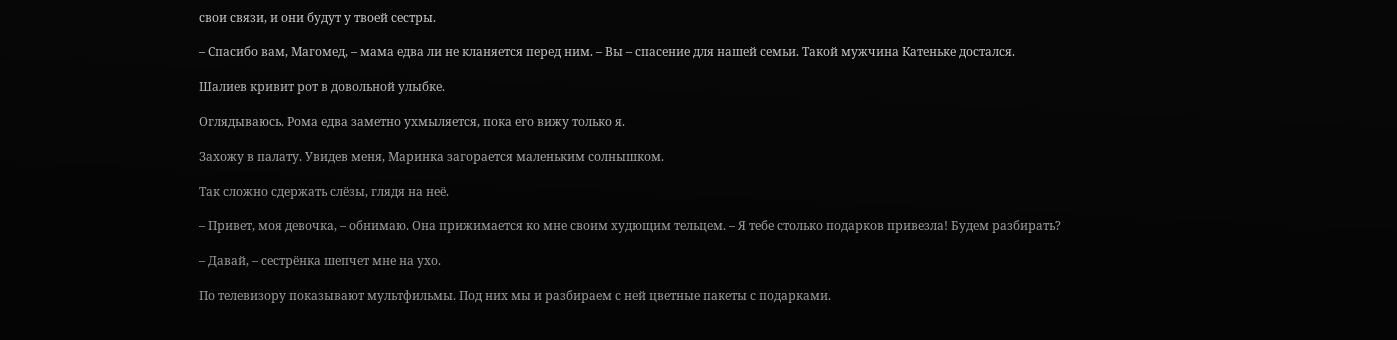свои связи, и они будут у твоей сестры.

– Спасибо вам, Магомед, – мама едва ли не кланяется перед ним. – Вы – спасение для нашей семьи. Такой мужчина Катеньке достался.

Шалиев кривит рот в довольной улыбке.

Оглядываюсь. Рома едва заметно ухмыляется, пока его вижу только я.

Захожу в палату. Увидев меня, Маринка загорается маленьким солнышком.

Так сложно сдержать слёзы, глядя на неё.

– Привет, моя девочка, – обнимаю. Она прижимается ко мне своим худющим тельцем. – Я тебе столько подарков привезла! Будем разбирать?

– Давай, – сестрёнка шепчет мне на ухо.

По телевизору показывают мультфильмы. Под них мы и разбираем с ней цветные пакеты с подарками.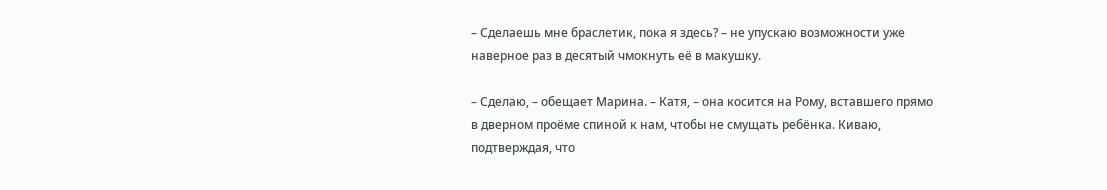– Сделаешь мне браслетик, пока я здесь? – не упускаю возможности уже наверное раз в десятый чмокнуть её в макушку.

– Сделаю, – обещает Марина. – Катя, – она косится на Рому, вставшего прямо в дверном проёме спиной к нам, чтобы не смущать ребёнка. Киваю, подтверждая, что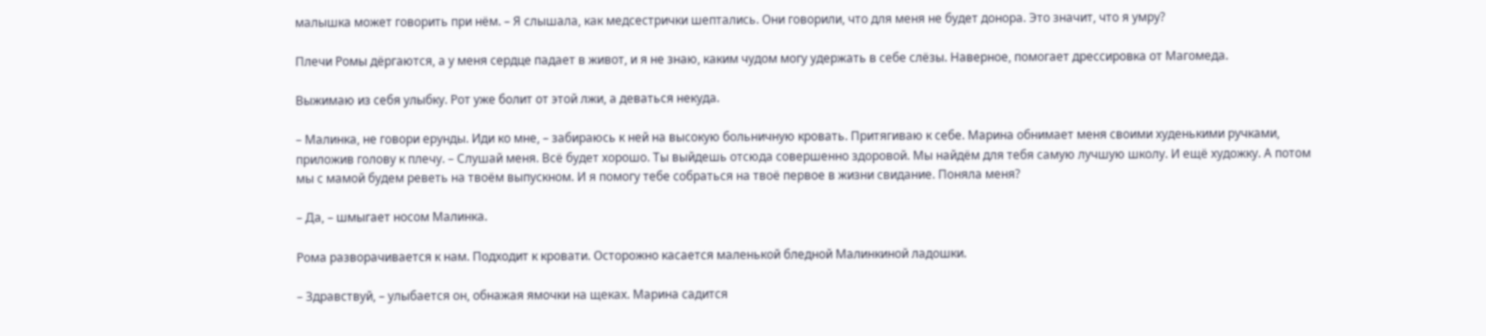малышка может говорить при нём. – Я слышала, как медсестрички шептались. Они говорили, что для меня не будет донора. Это значит, что я умру?

Плечи Ромы дёргаются, а у меня сердце падает в живот, и я не знаю, каким чудом могу удержать в себе слёзы. Наверное, помогает дрессировка от Магомеда.

Выжимаю из себя улыбку. Рот уже болит от этой лжи, а деваться некуда.

– Малинка, не говори ерунды. Иди ко мне, – забираюсь к ней на высокую больничную кровать. Притягиваю к себе. Марина обнимает меня своими худенькими ручками, приложив голову к плечу. – Слушай меня. Всё будет хорошо. Ты выйдешь отсюда совершенно здоровой. Мы найдём для тебя самую лучшую школу. И ещё художку. А потом мы с мамой будем реветь на твоём выпускном. И я помогу тебе собраться на твоё первое в жизни свидание. Поняла меня?

– Да, – шмыгает носом Малинка.

Рома разворачивается к нам. Подходит к кровати. Осторожно касается маленькой бледной Малинкиной ладошки.

– Здравствуй, – улыбается он, обнажая ямочки на щеках. Марина садится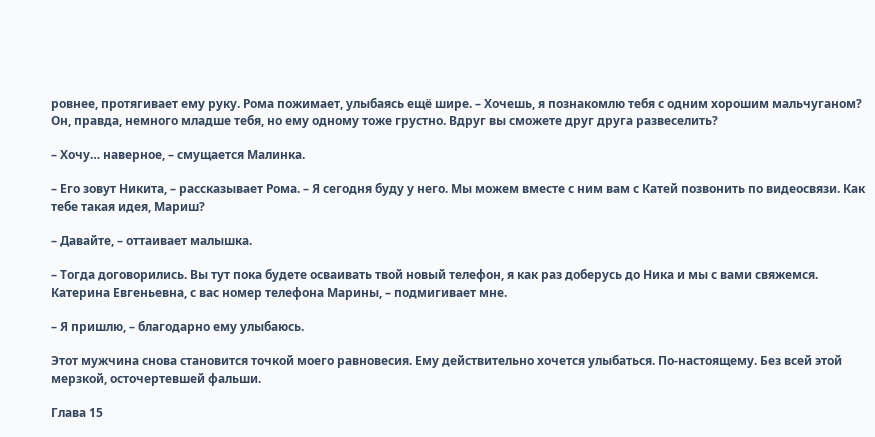ровнее, протягивает ему руку. Рома пожимает, улыбаясь ещё шире. – Хочешь, я познакомлю тебя с одним хорошим мальчуганом? Он, правда, немного младше тебя, но ему одному тоже грустно. Вдруг вы сможете друг друга развеселить?

– Хочу… наверное, – смущается Малинка.

– Его зовут Никита, – рассказывает Рома. – Я сегодня буду у него. Мы можем вместе с ним вам с Катей позвонить по видеосвязи. Как тебе такая идея, Мариш?

– Давайте, – оттаивает малышка.

– Тогда договорились. Вы тут пока будете осваивать твой новый телефон, я как раз доберусь до Ника и мы с вами свяжемся. Катерина Евгеньевна, с вас номер телефона Марины, – подмигивает мне.

– Я пришлю, – благодарно ему улыбаюсь.

Этот мужчина снова становится точкой моего равновесия. Ему действительно хочется улыбаться. По-настоящему. Без всей этой мерзкой, осточертевшей фальши.

Глава 15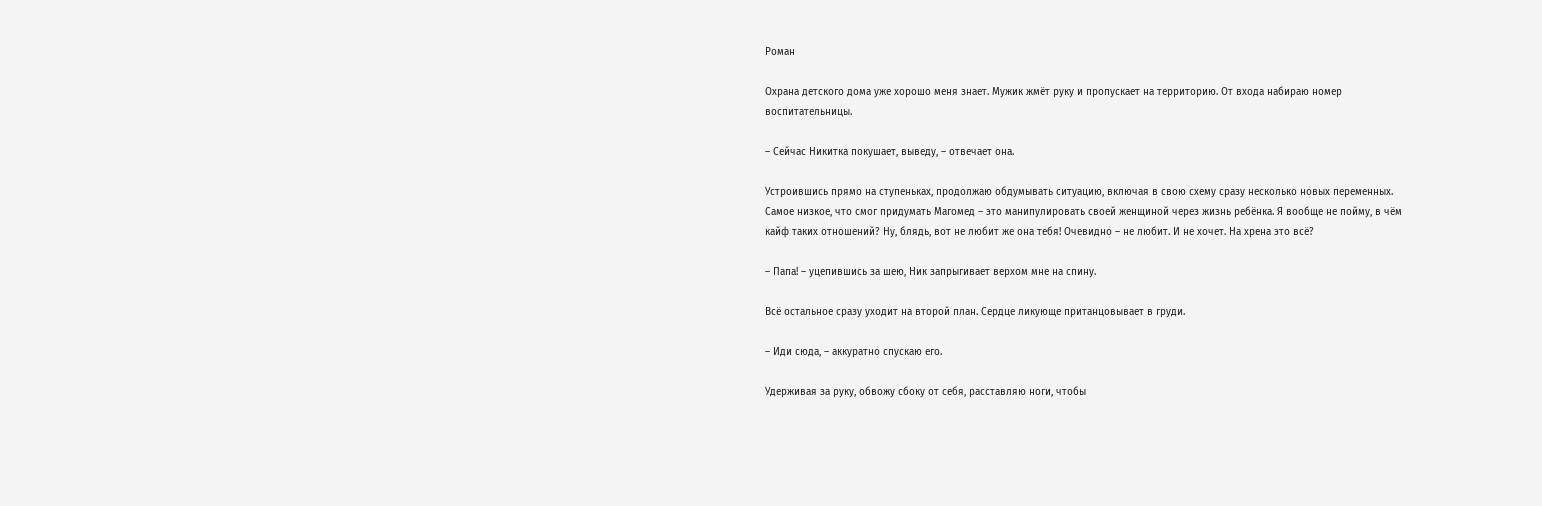Роман

Охрана детского дома уже хорошо меня знает. Мужик жмёт руку и пропускает на территорию. От входа набираю номер воспитательницы.

– Сейчас Никитка покушает, выведу, – отвечает она.

Устроившись прямо на ступеньках, продолжаю обдумывать ситуацию, включая в свою схему сразу несколько новых переменных. Самое низкое, что смог придумать Магомед – это манипулировать своей женщиной через жизнь ребёнка. Я вообще не пойму, в чём кайф таких отношений? Ну, блядь, вот не любит же она тебя! Очевидно – не любит. И не хочет. На хрена это всё?

– Папа! – уцепившись за шею, Ник запрыгивает верхом мне на спину.

Всё остальное сразу уходит на второй план. Сердце ликующе пританцовывает в груди.

– Иди сюда, – аккуратно спускаю его.

Удерживая за руку, обвожу сбоку от себя, расставляю ноги, чтобы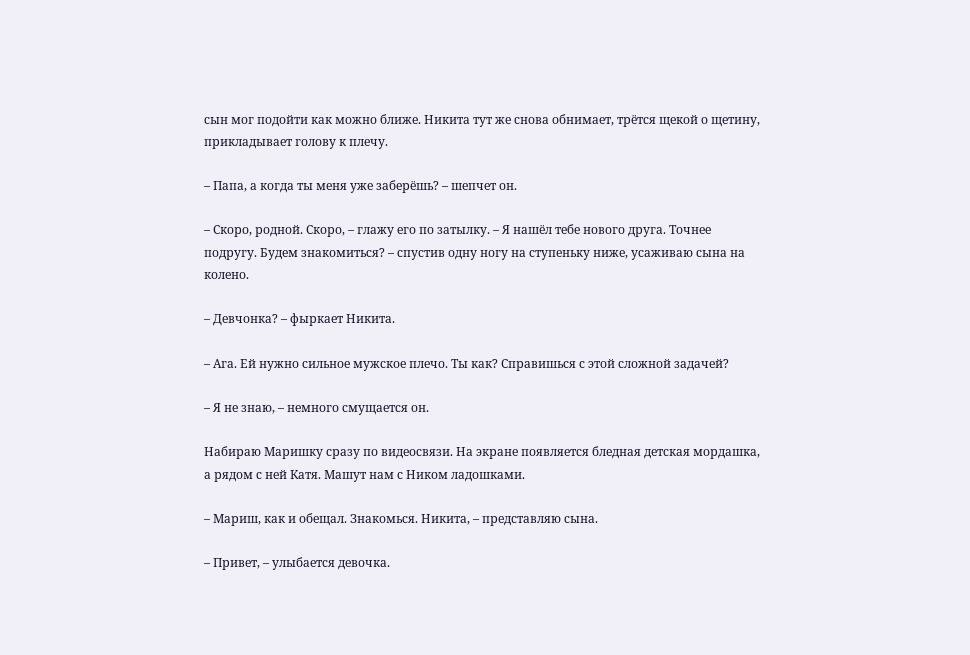сын мог подойти как можно ближе. Никита тут же снова обнимает, трётся щекой о щетину, прикладывает голову к плечу.

– Папа, а когда ты меня уже заберёшь? – шепчет он.

– Скоро, родной. Скоро, – глажу его по затылку. – Я нашёл тебе нового друга. Точнее подругу. Будем знакомиться? – спустив одну ногу на ступеньку ниже, усаживаю сына на колено.

– Девчонка? – фыркает Никита.

– Ага. Ей нужно сильное мужское плечо. Ты как? Справишься с этой сложной задачей?

– Я не знаю, – немного смущается он.

Набираю Маришку сразу по видеосвязи. На экране появляется бледная детская мордашка, а рядом с ней Катя. Машут нам с Ником ладошками.

– Мариш, как и обещал. Знакомься. Никита, – представляю сына.

– Привет, – улыбается девочка.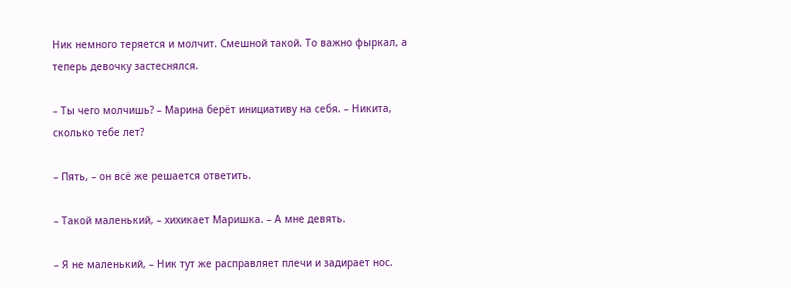Ник немного теряется и молчит. Смешной такой. То важно фыркал, а теперь девочку застеснялся.

– Ты чего молчишь? – Марина берёт инициативу на себя. – Никита, сколько тебе лет?

– Пять, – он всё же решается ответить.

– Такой маленький, – хихикает Маришка. – А мне девять.

– Я не маленький, – Ник тут же расправляет плечи и задирает нос.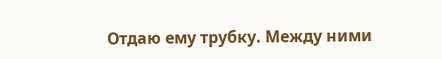Отдаю ему трубку. Между ними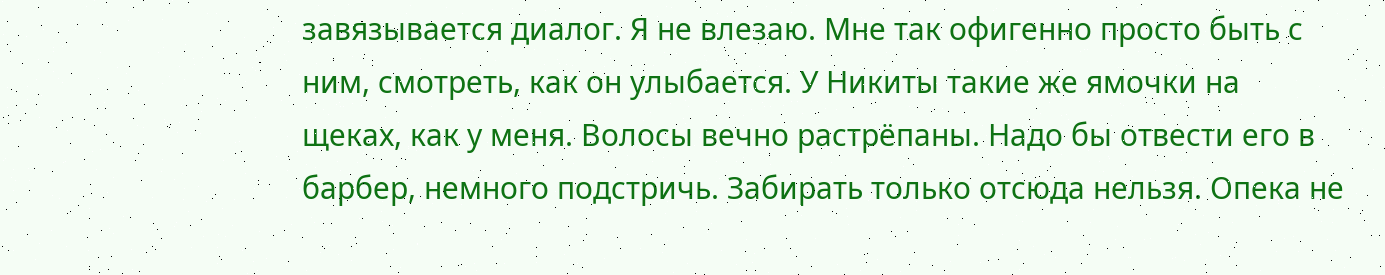завязывается диалог. Я не влезаю. Мне так офигенно просто быть с ним, смотреть, как он улыбается. У Никиты такие же ямочки на щеках, как у меня. Волосы вечно растрёпаны. Надо бы отвести его в барбер, немного подстричь. Забирать только отсюда нельзя. Опека не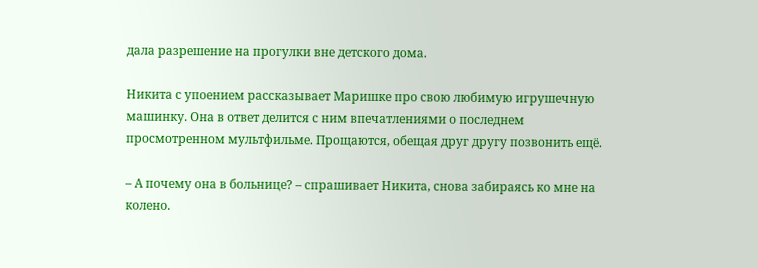дала разрешение на прогулки вне детского дома.

Никита с упоением рассказывает Маришке про свою любимую игрушечную машинку. Она в ответ делится с ним впечатлениями о последнем просмотренном мультфильме. Прощаются, обещая друг другу позвонить ещё.

– А почему она в больнице? – спрашивает Никита, снова забираясь ко мне на колено.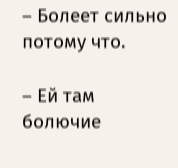– Болеет сильно потому что.

– Ей там болючие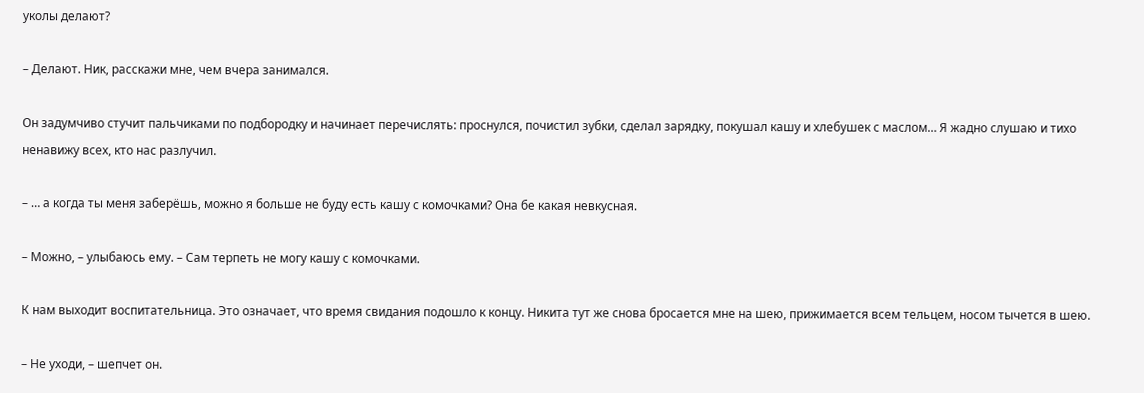уколы делают?

– Делают. Ник, расскажи мне, чем вчера занимался.

Он задумчиво стучит пальчиками по подбородку и начинает перечислять: проснулся, почистил зубки, сделал зарядку, покушал кашу и хлебушек с маслом… Я жадно слушаю и тихо ненавижу всех, кто нас разлучил.

– … а когда ты меня заберёшь, можно я больше не буду есть кашу с комочками? Она бе какая невкусная.

– Можно, – улыбаюсь ему. – Сам терпеть не могу кашу с комочками.

К нам выходит воспитательница. Это означает, что время свидания подошло к концу. Никита тут же снова бросается мне на шею, прижимается всем тельцем, носом тычется в шею.

– Не уходи, – шепчет он.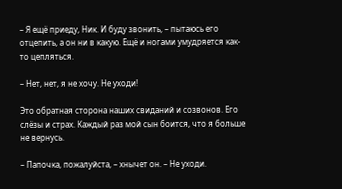– Я ещё приеду, Ник. И буду звонить, – пытаюсь его отцепить, а он ни в какую. Ещё и ногами умудряется как-то цепляться.

– Нет, нет, я не хочу. Не уходи!

Это обратная сторона наших свиданий и созвонов. Его слёзы и страх. Каждый раз мой сын боится, что я больше не вернусь.

– Папочка, пожалуйста, – хнычет он. – Не уходи.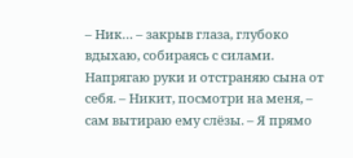– Ник… – закрыв глаза, глубоко вдыхаю, собираясь с силами. Напрягаю руки и отстраняю сына от себя. – Никит, посмотри на меня, – сам вытираю ему слёзы. – Я прямо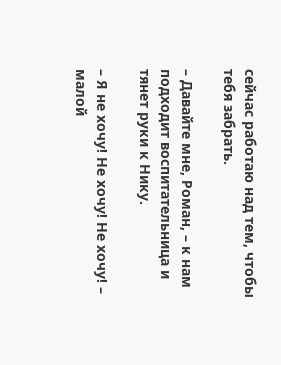сейчас работаю над тем, чтобы тебя забрать.

– Давайте мне, Роман, – к нам подходит воспитательница и тянет руки к Нику.

– Я не хочу! Не хочу! Не хочу! – малой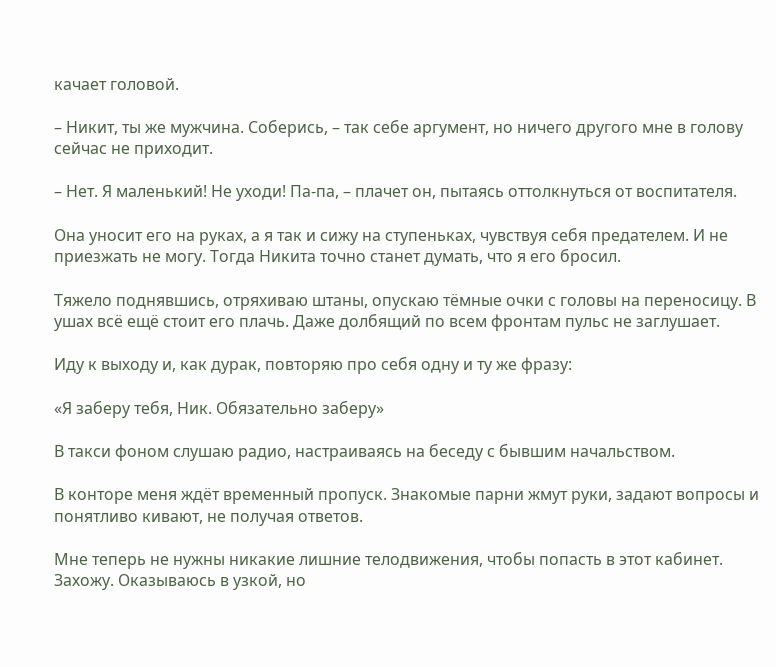качает головой.

– Никит, ты же мужчина. Соберись, – так себе аргумент, но ничего другого мне в голову сейчас не приходит.

– Нет. Я маленький! Не уходи! Па-па, – плачет он, пытаясь оттолкнуться от воспитателя.

Она уносит его на руках, а я так и сижу на ступеньках, чувствуя себя предателем. И не приезжать не могу. Тогда Никита точно станет думать, что я его бросил.

Тяжело поднявшись, отряхиваю штаны, опускаю тёмные очки с головы на переносицу. В ушах всё ещё стоит его плачь. Даже долбящий по всем фронтам пульс не заглушает.

Иду к выходу и, как дурак, повторяю про себя одну и ту же фразу:

«Я заберу тебя, Ник. Обязательно заберу»

В такси фоном слушаю радио, настраиваясь на беседу с бывшим начальством.

В конторе меня ждёт временный пропуск. Знакомые парни жмут руки, задают вопросы и понятливо кивают, не получая ответов.

Мне теперь не нужны никакие лишние телодвижения, чтобы попасть в этот кабинет. Захожу. Оказываюсь в узкой, но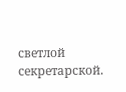светлой секретарской.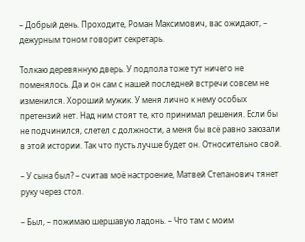– Добрый день. Проходите, Роман Максимович, вас ожидают, – дежурным тоном говорит секретарь.

Толкаю деревянную дверь. У подпола тоже тут ничего не поменялось. Да и он сам с нашей последней встречи совсем не изменился. Хороший мужик. У меня лично к нему особых претензий нет. Над ним стоят те, кто принимал решения. Если бы не подчинился, слетел с должности, а меня бы всё равно заюзали в этой истории. Так что пусть лучше будет он. Относительно свой.

– У сына был? – считав моё настроение, Матвей Степанович тянет руку через стол.

– Был, – пожимаю шершавую ладонь. – Что там с моим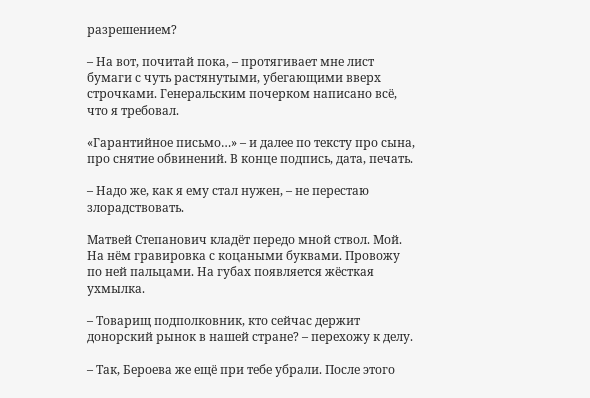разрешением?

– На вот, почитай пока, – протягивает мне лист бумаги с чуть растянутыми, убегающими вверх строчками. Генеральским почерком написано всё, что я требовал.

«Гарантийное письмо…» – и далее по тексту про сына, про снятие обвинений. В конце подпись, дата, печать.

– Надо же, как я ему стал нужен, – не перестаю злорадствовать.

Матвей Степанович кладёт передо мной ствол. Мой. На нём гравировка с коцаными буквами. Провожу по ней пальцами. На губах появляется жёсткая ухмылка.

– Товарищ подполковник, кто сейчас держит донорский рынок в нашей стране? – перехожу к делу.

– Так, Бероева же ещё при тебе убрали. После этого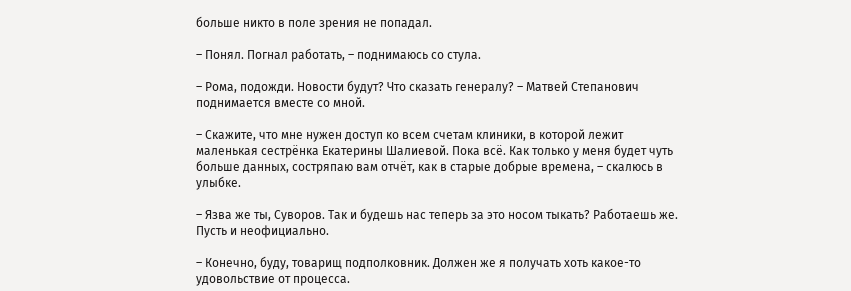больше никто в поле зрения не попадал.

– Понял. Погнал работать, – поднимаюсь со стула.

– Рома, подожди. Новости будут? Что сказать генералу? – Матвей Степанович поднимается вместе со мной.

– Скажите, что мне нужен доступ ко всем счетам клиники, в которой лежит маленькая сестрёнка Екатерины Шалиевой. Пока всё. Как только у меня будет чуть больше данных, состряпаю вам отчёт, как в старые добрые времена, – скалюсь в улыбке.

– Язва же ты, Суворов. Так и будешь нас теперь за это носом тыкать? Работаешь же. Пусть и неофициально.

– Конечно, буду, товарищ подполковник. Должен же я получать хоть какое-то удовольствие от процесса.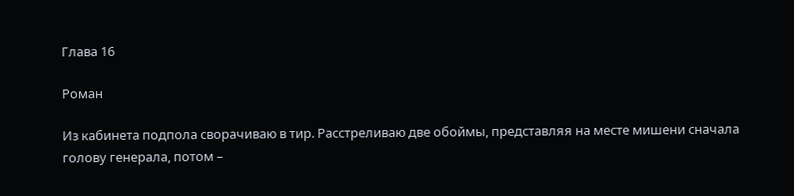Глава 16

Роман

Из кабинета подпола сворачиваю в тир. Расстреливаю две обоймы, представляя на месте мишени сначала голову генерала, потом –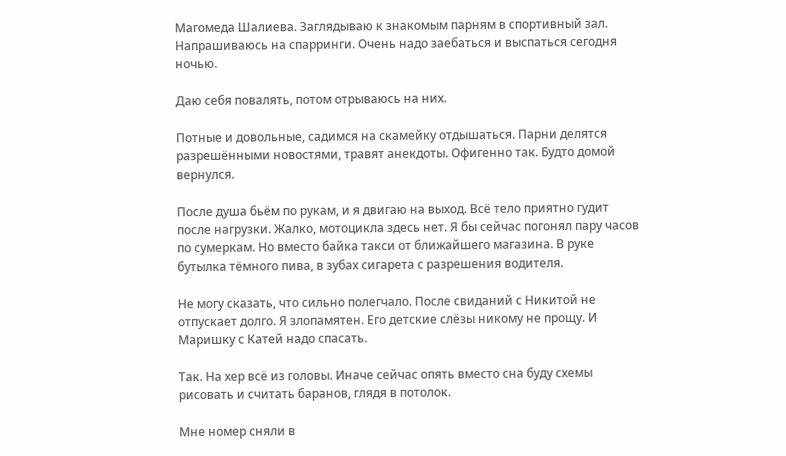Магомеда Шалиева. Заглядываю к знакомым парням в спортивный зал. Напрашиваюсь на спарринги. Очень надо заебаться и выспаться сегодня ночью.

Даю себя повалять, потом отрываюсь на них.

Потные и довольные, садимся на скамейку отдышаться. Парни делятся разрешёнными новостями, травят анекдоты. Офигенно так. Будто домой вернулся.

После душа бьём по рукам, и я двигаю на выход. Всё тело приятно гудит после нагрузки. Жалко, мотоцикла здесь нет. Я бы сейчас погонял пару часов по сумеркам. Но вместо байка такси от ближайшего магазина. В руке бутылка тёмного пива, в зубах сигарета с разрешения водителя.

Не могу сказать, что сильно полегчало. После свиданий с Никитой не отпускает долго. Я злопамятен. Его детские слёзы никому не прощу. И Маришку с Катей надо спасать.

Так. На хер всё из головы. Иначе сейчас опять вместо сна буду схемы рисовать и считать баранов, глядя в потолок.

Мне номер сняли в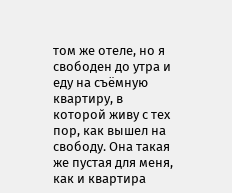том же отеле, но я свободен до утра и еду на съёмную квартиру, в которой живу с тех пор, как вышел на свободу. Она такая же пустая для меня, как и квартира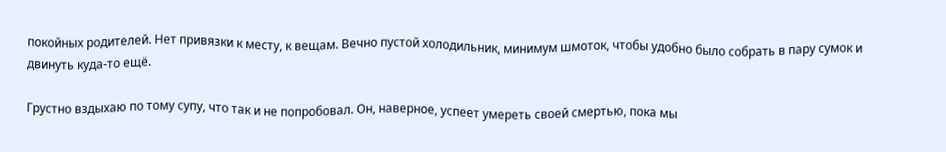покойных родителей. Нет привязки к месту, к вещам. Вечно пустой холодильник, минимум шмоток, чтобы удобно было собрать в пару сумок и двинуть куда-то ещё.

Грустно вздыхаю по тому супу, что так и не попробовал. Он, наверное, успеет умереть своей смертью, пока мы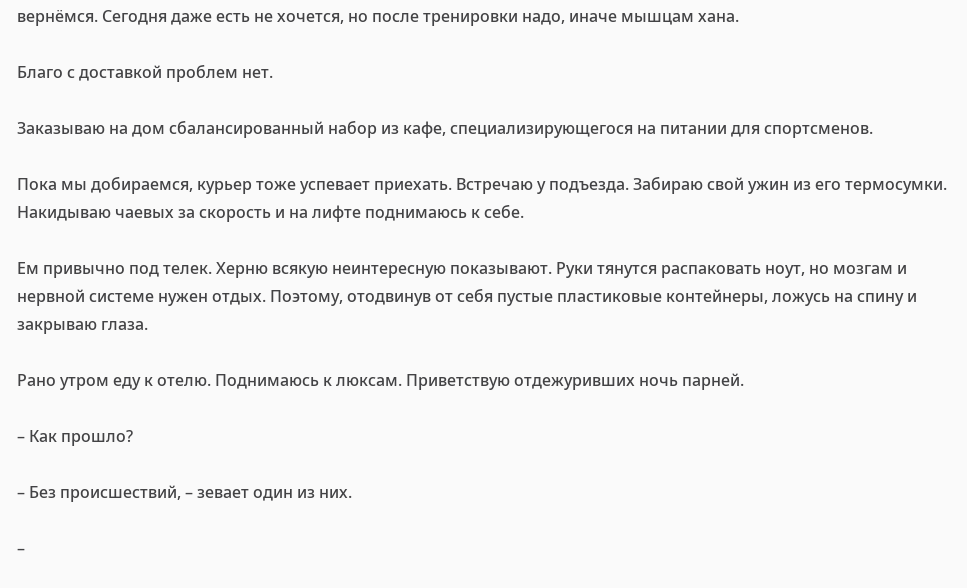вернёмся. Сегодня даже есть не хочется, но после тренировки надо, иначе мышцам хана.

Благо с доставкой проблем нет.

Заказываю на дом сбалансированный набор из кафе, специализирующегося на питании для спортсменов.

Пока мы добираемся, курьер тоже успевает приехать. Встречаю у подъезда. Забираю свой ужин из его термосумки. Накидываю чаевых за скорость и на лифте поднимаюсь к себе.

Ем привычно под телек. Херню всякую неинтересную показывают. Руки тянутся распаковать ноут, но мозгам и нервной системе нужен отдых. Поэтому, отодвинув от себя пустые пластиковые контейнеры, ложусь на спину и закрываю глаза.

Рано утром еду к отелю. Поднимаюсь к люксам. Приветствую отдежуривших ночь парней.

– Как прошло?

– Без происшествий, – зевает один из них.

–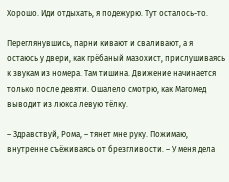Хорошо. Иди отдыхать, я подежурю. Тут осталось-то.

Переглянувшись, парни кивают и сваливают, а я остаюсь у двери, как грёбаный мазохист, прислушиваясь к звукам из номера. Там тишина. Движение начинается только после девяти. Ошалело смотрю, как Магомед выводит из люкса левую тёлку.

– Здравствуй, Рома, – тянет мне руку. Пожимаю, внутренне съёживаясь от брезгливости. – У меня дела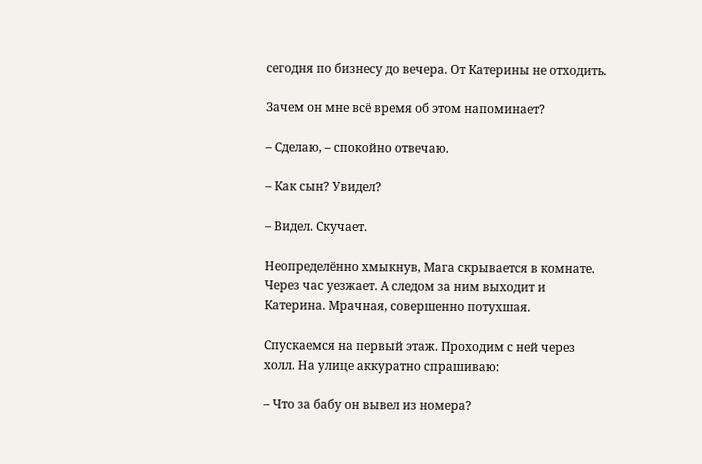сегодня по бизнесу до вечера. От Катерины не отходить.

Зачем он мне всё время об этом напоминает?

– Сделаю, – спокойно отвечаю.

– Как сын? Увидел?

– Видел. Скучает.

Неопределённо хмыкнув, Мага скрывается в комнате. Через час уезжает. А следом за ним выходит и Катерина. Мрачная, совершенно потухшая.

Спускаемся на первый этаж. Проходим с ней через холл. На улице аккуратно спрашиваю:

– Что за бабу он вывел из номера?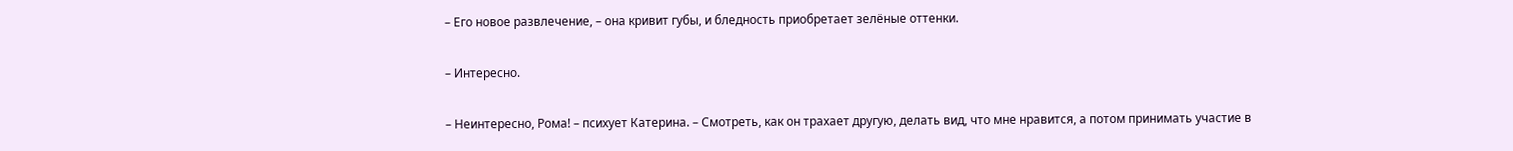– Его новое развлечение, – она кривит губы, и бледность приобретает зелёные оттенки.

– Интересно.

– Неинтересно, Рома! – психует Катерина. – Смотреть, как он трахает другую, делать вид, что мне нравится, а потом принимать участие в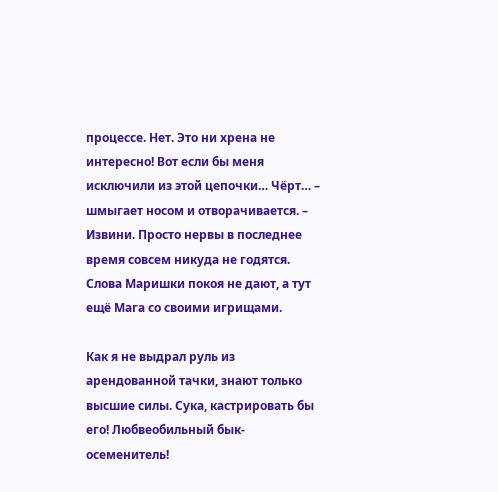процессе. Нет. Это ни хрена не интересно! Вот если бы меня исключили из этой цепочки… Чёрт… – шмыгает носом и отворачивается. – Извини. Просто нервы в последнее время совсем никуда не годятся. Слова Маришки покоя не дают, а тут ещё Мага со своими игрищами.

Как я не выдрал руль из арендованной тачки, знают только высшие силы. Сука, кастрировать бы его! Любвеобильный бык-осеменитель!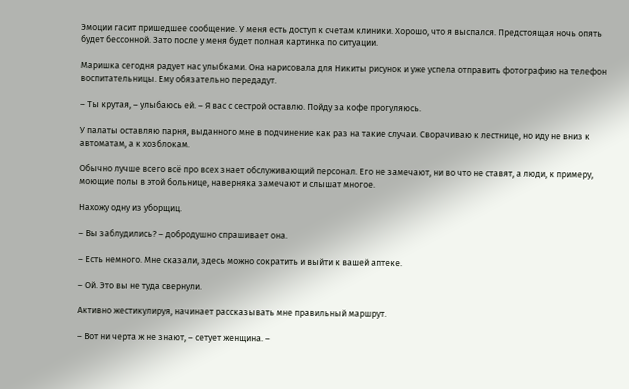Эмоции гасит пришедшее сообщение. У меня есть доступ к счетам клиники. Хорошо, что я выспался. Предстоящая ночь опять будет бессонной. Зато после у меня будет полная картинка по ситуации.

Маришка сегодня радует нас улыбками. Она нарисовала для Никиты рисунок и уже успела отправить фотографию на телефон воспитательницы. Ему обязательно передадут.

– Ты крутая, – улыбаюсь ей. – Я вас с сестрой оставлю. Пойду за кофе прогуляюсь.

У палаты оставляю парня, выданного мне в подчинение как раз на такие случаи. Сворачиваю к лестнице, но иду не вниз к автоматам, а к хозблокам.

Обычно лучше всего всё про всех знает обслуживающий персонал. Его не замечают, ни во что не ставят, а люди, к примеру, моющие полы в этой больнице, наверняка замечают и слышат многое.

Нахожу одну из уборщиц.

– Вы заблудились? – добродушно спрашивает она.

– Есть немного. Мне сказали, здесь можно сократить и выйти к вашей аптеке.

– Ой. Это вы не туда свернули.

Активно жестикулируя, начинает рассказывать мне правильный маршрут.

– Вот ни черта ж не знают, – сетует женщина. –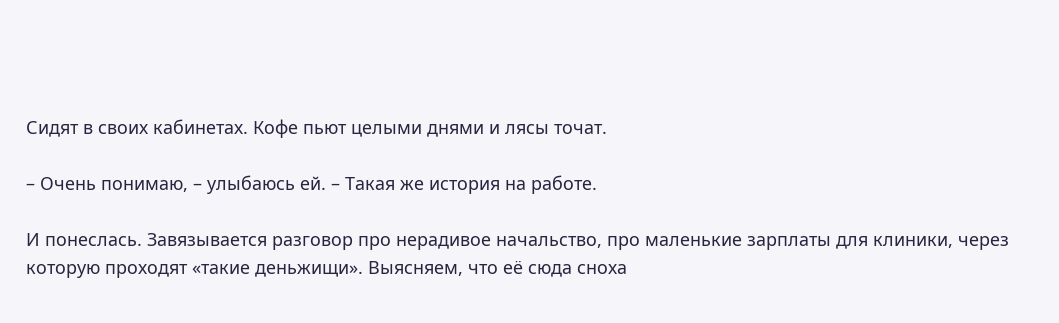Сидят в своих кабинетах. Кофе пьют целыми днями и лясы точат.

– Очень понимаю, – улыбаюсь ей. – Такая же история на работе.

И понеслась. Завязывается разговор про нерадивое начальство, про маленькие зарплаты для клиники, через которую проходят «такие деньжищи». Выясняем, что её сюда сноха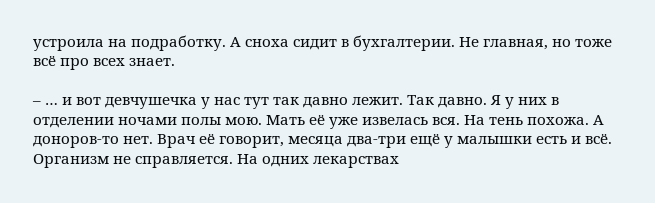устроила на подработку. А сноха сидит в бухгалтерии. Не главная, но тоже всё про всех знает.

– … и вот девчушечка у нас тут так давно лежит. Так давно. Я у них в отделении ночами полы мою. Мать её уже извелась вся. На тень похожа. А доноров-то нет. Врач её говорит, месяца два-три ещё у малышки есть и всё. Организм не справляется. На одних лекарствах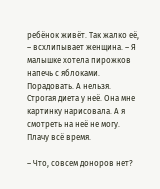ребёнок живёт. Так жалко её, – всхлипывает женщина. – Я малышке хотела пирожков напечь с яблоками. Порадовать. А нельзя. Строгая диета у неё. Она мне картинку нарисовала. А я смотреть на неё не могу. Плачу всё время.

– Что, совсем доноров нет?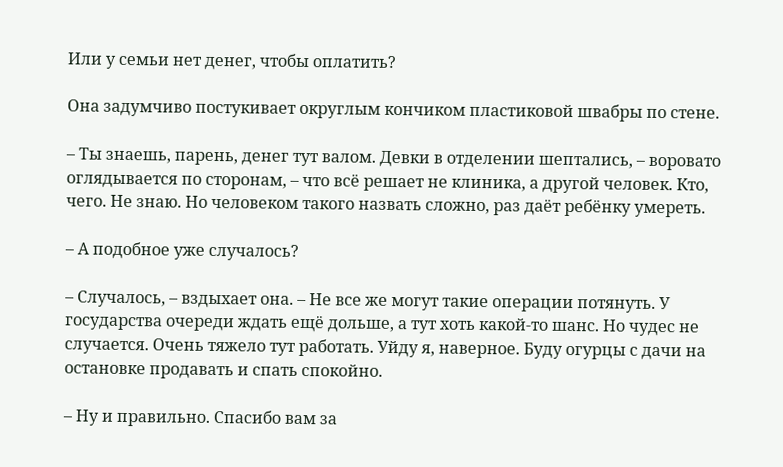Или у семьи нет денег, чтобы оплатить?

Она задумчиво постукивает округлым кончиком пластиковой швабры по стене.

– Ты знаешь, парень, денег тут валом. Девки в отделении шептались, – воровато оглядывается по сторонам, – что всё решает не клиника, а другой человек. Кто, чего. Не знаю. Но человеком такого назвать сложно, раз даёт ребёнку умереть.

– А подобное уже случалось?

– Случалось, – вздыхает она. – Не все же могут такие операции потянуть. У государства очереди ждать ещё дольше, а тут хоть какой-то шанс. Но чудес не случается. Очень тяжело тут работать. Уйду я, наверное. Буду огурцы с дачи на остановке продавать и спать спокойно.

– Ну и правильно. Спасибо вам за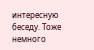интересную беседу. Тоже немного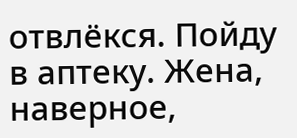отвлёкся. Пойду в аптеку. Жена, наверное,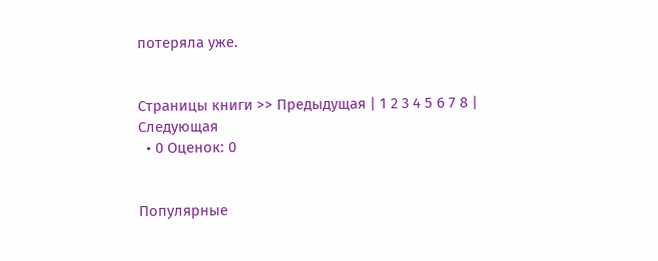потеряла уже.


Страницы книги >> Предыдущая | 1 2 3 4 5 6 7 8 | Следующая
  • 0 Оценок: 0


Популярные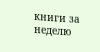книги за неделю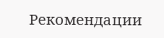Рекомендации